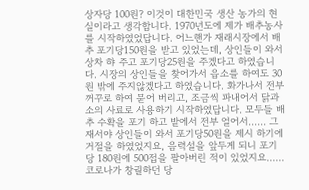상자당 100원? 이것이 대한민국 생산 농가의 현실이라고 생각합니다. 1970년도에 제가 배추농사를 시작하였었답니다. 어느핸가 재래시장에서 배추 포기당150원을 받고 있었는데, 상인들이 와서 상차 햐 주고 포기당25원을 주겠다고 하였습니다. 시장의 상인들을 찾어가서 읍소를 하여도 30원 밖에 주지않겠다고 하였습니다. 화가나서 전부 꺼꾸로 하여 묻어 버리고, 조금씩 파내어서 닭과 소의 사료로 사용하기 시작하였답니다. 모두들 배추 수확을 포기 하고 밭에서 전부 얼어서...... 그재서야 상인들이 와서 포기당50원을 제시 하기에 거절을 하였었지요, 음력설을 앞두게 되니 포기당 180원에 500접을 팔아버린 적이 있었지요...... 코로나가 창궐하던 당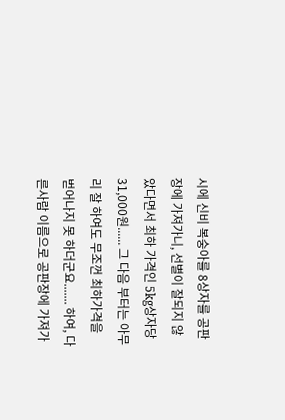시에 신비 복숭아를 8상자를 공판장에 가져가니, 선별이 잘되지 않았다면서 최하 가격인 5kg상자당 31,000원...... 그 다음 부터는 아무리 잘 하여도 무조껀 최하가격을 벋어나지 못 하더군요....... 하여, 다른사람 이름으로 공판장에 가져가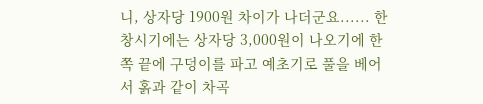니, 상자당 1900원 차이가 나더군요...... 한창시기에는 상자당 3,000원이 나오기에 한쪽 끝에 구덩이를 파고 예초기로 풀을 베어서 홁과 같이 차곡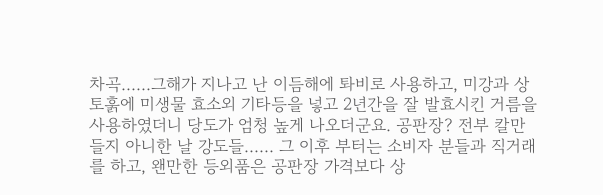차곡......그해가 지나고 난 이듬해에 톼비로 사용하고, 미강과 상토훍에 미생물 효소외 기타등을 넣고 2년간을 잘 발효시킨 거름을 사용하였더니 당도가 엄청 높게 나오더군요. 공판장? 전부 칼만 들지 아니한 날 강도들...... 그 이후 부터는 소비자 분들과 직거래를 하고, 왠만한 등외품은 공판장 가격보다 상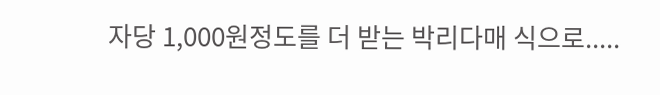자당 1,000원정도를 더 받는 박리다매 식으로.....